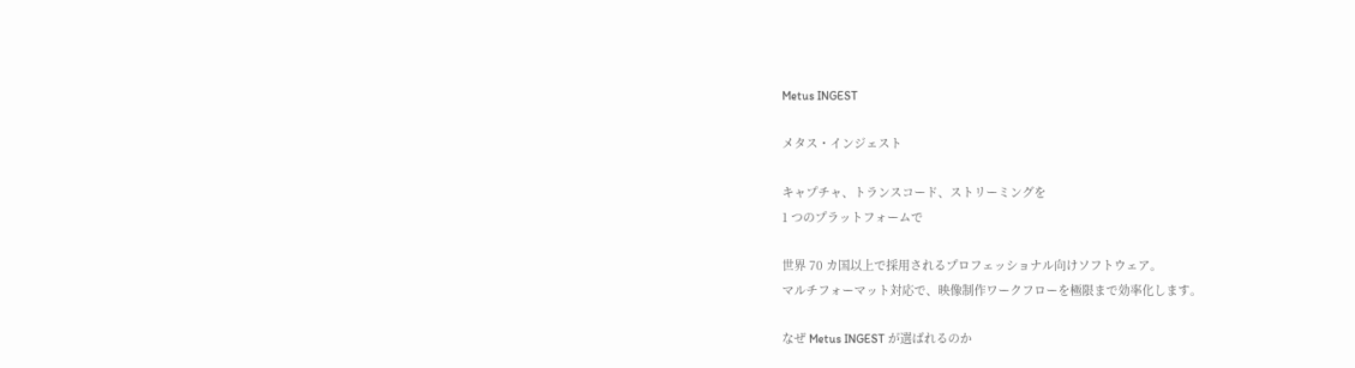Metus INGEST

メタス・インジェスト

キャプチャ、トランスコード、ストリーミングを
1 つのプラットフォームで

世界 70 カ国以上で採用されるプロフェッショナル向けソフトウェア。
マルチフォーマット対応で、映像制作ワークフローを極限まで効率化します。

なぜ Metus INGEST が選ばれるのか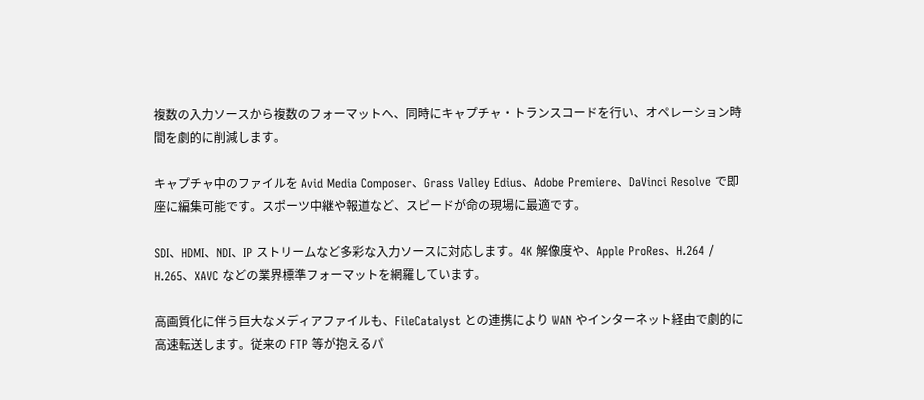複数の入力ソースから複数のフォーマットへ、同時にキャプチャ・トランスコードを行い、オペレーション時間を劇的に削減します。

キャプチャ中のファイルを Avid Media Composer、Grass Valley Edius、Adobe Premiere、DaVinci Resolve で即座に編集可能です。スポーツ中継や報道など、スピードが命の現場に最適です。

SDI、HDMI、NDI、IP ストリームなど多彩な入力ソースに対応します。4K 解像度や、Apple ProRes、H.264 / H.265、XAVC などの業界標準フォーマットを網羅しています。

高画質化に伴う巨大なメディアファイルも、FileCatalyst との連携により WAN やインターネット経由で劇的に高速転送します。従来の FTP 等が抱えるパ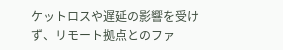ケットロスや遅延の影響を受けず、リモート拠点とのファ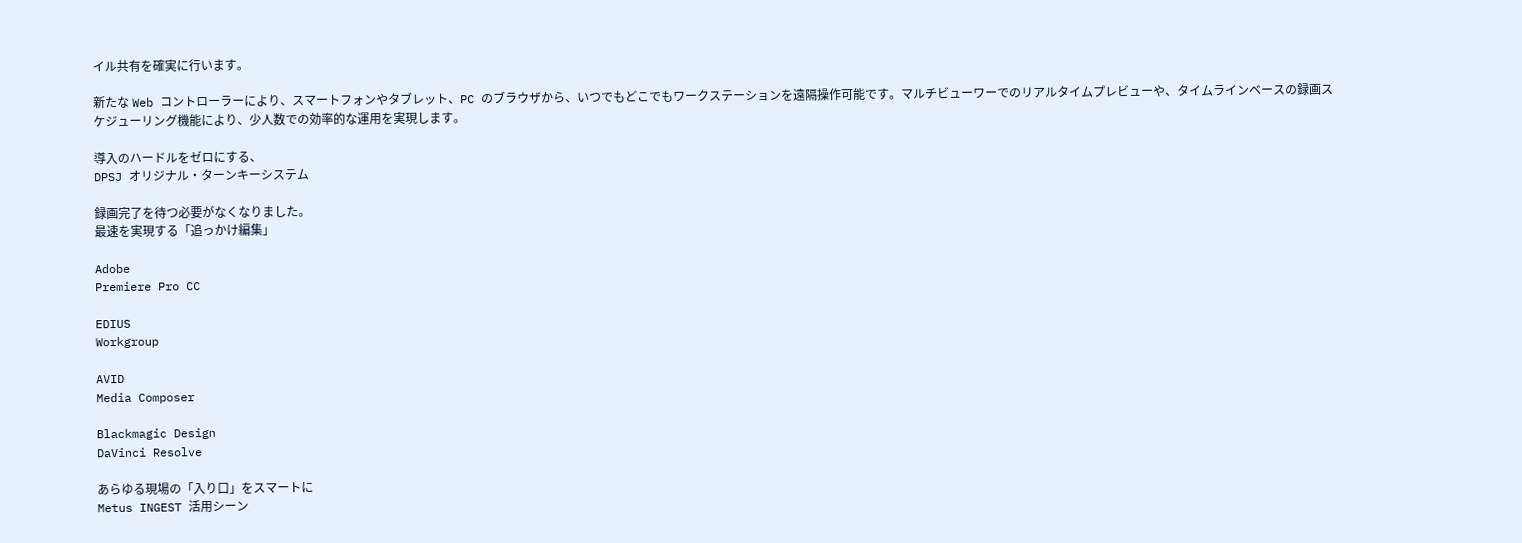イル共有を確実に行います。

新たな Web コントローラーにより、スマートフォンやタブレット、PC のブラウザから、いつでもどこでもワークステーションを遠隔操作可能です。マルチビューワーでのリアルタイムプレビューや、タイムラインベースの録画スケジューリング機能により、少人数での効率的な運用を実現します。

導入のハードルをゼロにする、
DPSJ オリジナル・ターンキーシステム

録画完了を待つ必要がなくなりました。
最速を実現する「追っかけ編集」

Adobe
Premiere Pro CC

EDIUS
Workgroup

AVID
Media Composer

Blackmagic Design
DaVinci Resolve

あらゆる現場の「入り口」をスマートに
Metus INGEST 活用シーン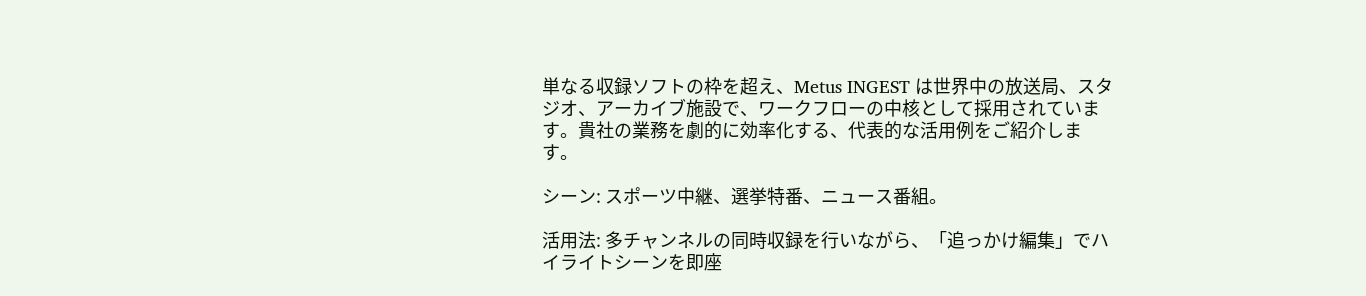単なる収録ソフトの枠を超え、Metus INGEST は世界中の放送局、スタジオ、アーカイブ施設で、ワークフローの中核として採用されています。貴社の業務を劇的に効率化する、代表的な活用例をご紹介します。

シーン: スポーツ中継、選挙特番、ニュース番組。

活用法: 多チャンネルの同時収録を行いながら、「追っかけ編集」でハイライトシーンを即座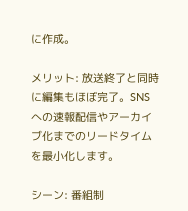に作成。

メリット: 放送終了と同時に編集もほぼ完了。SNS への速報配信やアーカイブ化までのリードタイムを最小化します。

シーン: 番組制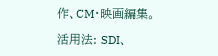作、CM・映画編集。

活用法: SDI、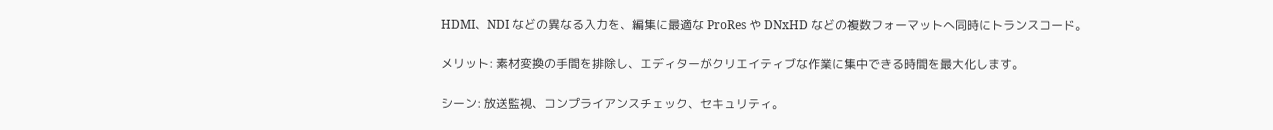HDMI、NDI などの異なる入力を、編集に最適な ProRes や DNxHD などの複数フォーマットへ同時にトランスコード。

メリット: 素材変換の手間を排除し、エディターがクリエイティブな作業に集中できる時間を最大化します。

シーン: 放送監視、コンプライアンスチェック、セキュリティ。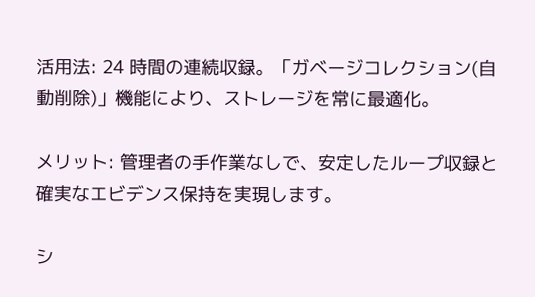活用法: 24 時間の連続収録。「ガベージコレクション(自動削除)」機能により、ストレージを常に最適化。

メリット: 管理者の手作業なしで、安定したループ収録と確実なエビデンス保持を実現します。

シ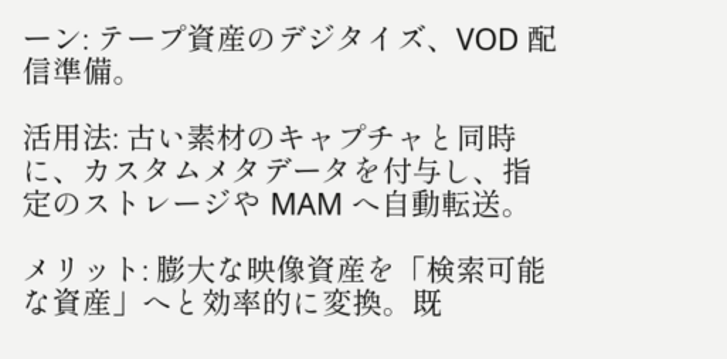ーン: テープ資産のデジタイズ、VOD 配信準備。

活用法: 古い素材のキャプチャと同時に、カスタムメタデータを付与し、指定のストレージや MAM へ自動転送。

メリット: 膨大な映像資産を「検索可能な資産」へと効率的に変換。既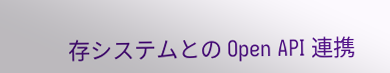存システムとの Open API 連携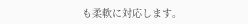も柔軟に対応します。